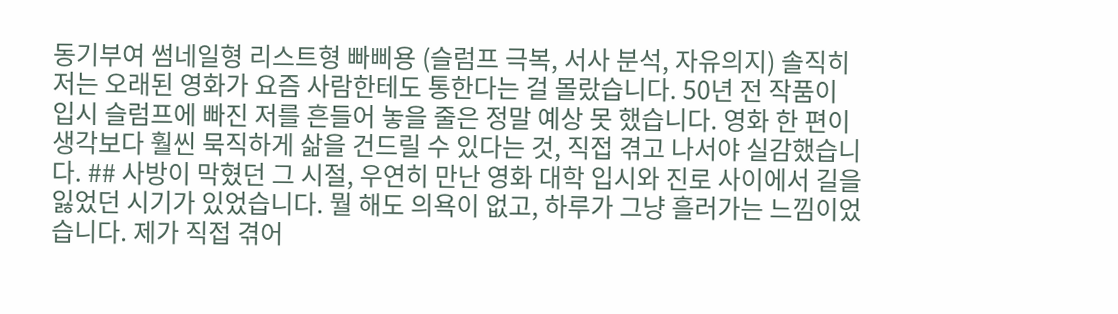동기부여 썸네일형 리스트형 빠삐용 (슬럼프 극복, 서사 분석, 자유의지) 솔직히 저는 오래된 영화가 요즘 사람한테도 통한다는 걸 몰랐습니다. 50년 전 작품이 입시 슬럼프에 빠진 저를 흔들어 놓을 줄은 정말 예상 못 했습니다. 영화 한 편이 생각보다 훨씬 묵직하게 삶을 건드릴 수 있다는 것, 직접 겪고 나서야 실감했습니다. ## 사방이 막혔던 그 시절, 우연히 만난 영화 대학 입시와 진로 사이에서 길을 잃었던 시기가 있었습니다. 뭘 해도 의욕이 없고, 하루가 그냥 흘러가는 느낌이었습니다. 제가 직접 겪어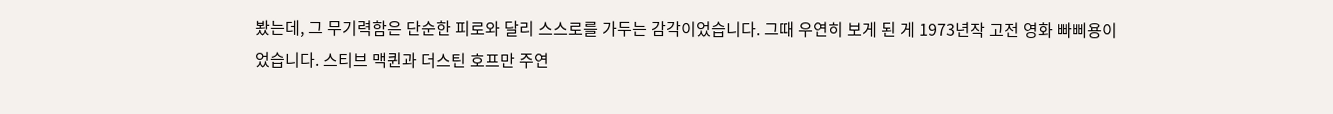봤는데, 그 무기력함은 단순한 피로와 달리 스스로를 가두는 감각이었습니다. 그때 우연히 보게 된 게 1973년작 고전 영화 빠삐용이었습니다. 스티브 맥퀸과 더스틴 호프만 주연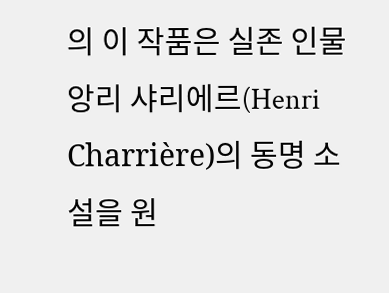의 이 작품은 실존 인물 앙리 샤리에르(Henri Charrière)의 동명 소설을 원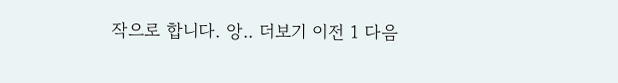작으로 합니다. 앙.. 더보기 이전 1 다음